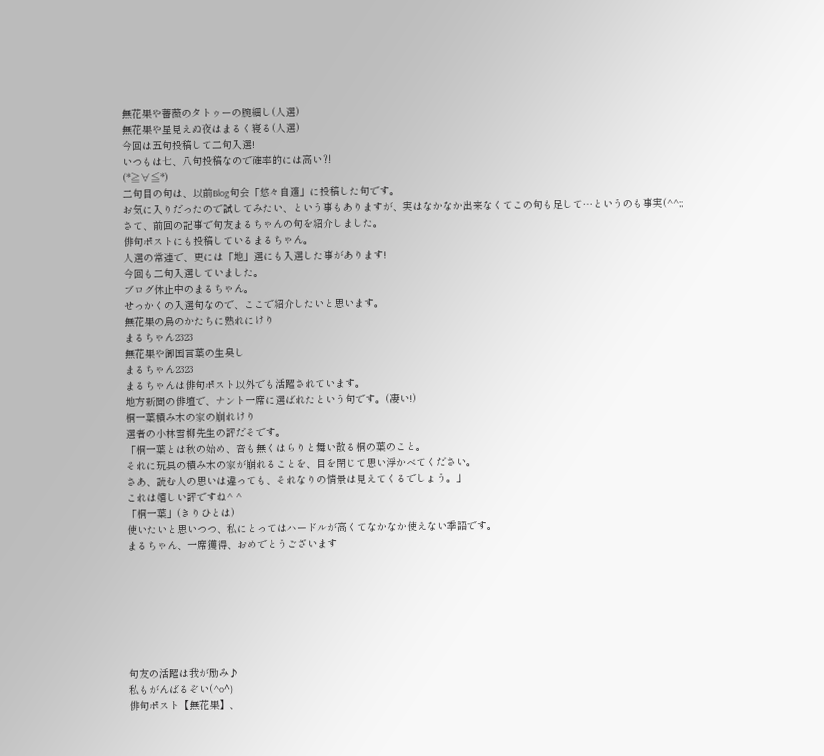無花果や薔薇のタトゥーの腕細し(人選)
無花果や星見えぬ夜はまるく寝る(人選)
今回は五句投稿して二句入選!
いつもは七、八句投稿なので確率的には高い⁈
(*≧∀≦*)
二句目の句は、以前Blog句会「悠々自適」に投稿した句です。
お気に入りだったので試してみたい、という事もありますが、実はなかなか出来なくてこの句も足して…というのも事実(^^;;
さて、前回の記事で句友まるちゃんの句を紹介しました。
俳句ポストにも投稿しているまるちゃん。
人選の常連で、更には「地」選にも入選した事があります!
今回も二句入選していました。
ブログ休止中のまるちゃん。
せっかくの入選句なので、ここで紹介したいと思います。
無花果の鳥のかたちに熟れにけり
まるちゃん2323
無花果や御国言葉の生臭し
まるちゃん2323
まるちゃんは俳句ポスト以外でも活躍されています。
地方新聞の俳壇で、ナント一席に選ばれたという句です。(凄い!)
桐一葉積み木の家の崩れけり
選者の小林雪柳先生の評だそです。
「桐一葉とは秋の始め、音も無くはらりと舞い散る桐の葉のこと。
それに玩具の積み木の家が崩れることを、目を閉じて思い浮かべてください。
さあ、読む人の思いは違っても、それなりの情景は見えてくるでしょう。」
これは嬉しい評ですね^ ^
「桐一葉」(きりひとは)
使いたいと思いつつ、私にとってはハードルが高くてなかなか使えない季語です。
まるちゃん、一席獲得、おめでとうございます







句友の活躍は我が励み♪
私もがんばるぞい(^o^)
俳句ポスト【無花果】、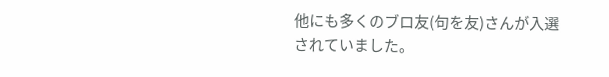他にも多くのブロ友(句を友)さんが入選されていました。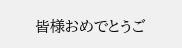皆様おめでとうご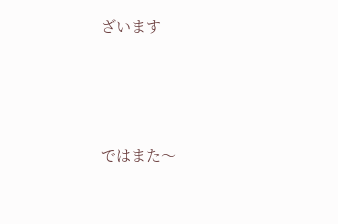ざいます





ではまた〜